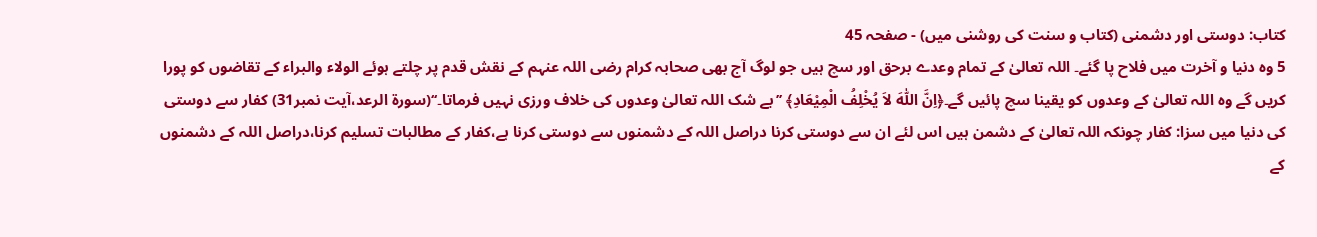کتاب: دوستی اور دشمنی (کتاب و سنت کی روشنی میں) - صفحہ 45
5 وہ دنیا و آخرت میں فلاح پا گئے۔ اللہ تعالیٰ کے تمام وعدے برحق اور سچ ہیں جو لوگ آج بھی صحابہ کرام رضی اللہ عنہم کے نقش قدم پر چلتے ہوئے الولاء والبراء کے تقاضوں کو پورا کریں گے وہ اللہ تعالیٰ کے وعدوں کو یقینا سچ پائیں گے۔﴿اِنَّ اللّٰہَ لاَ یُخْلِفُ الْمِیْعَادِ﴾ ’’بے شک اللہ تعالیٰ وعدوں کی خلاف ورزی نہیں فرماتا۔‘‘(سورۃ الرعد،آیت نمبر31) کفار سے دوستی کی دنیا میں سزا: کفار چونکہ اللہ تعالیٰ کے دشمن ہیں اس لئے ان سے دوستی کرنا دراصل اللہ کے دشمنوں سے دوستی کرنا ہے،کفار کے مطالبات تسلیم کرنا،دراصل اللہ کے دشمنوں کے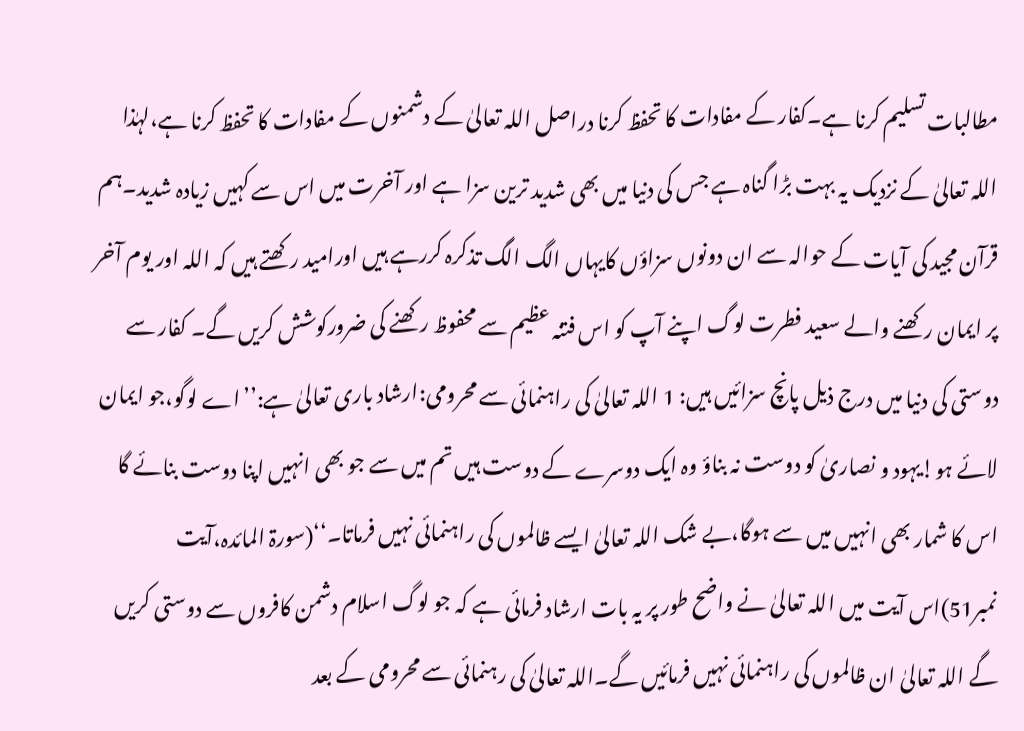مطالبات تسلیم کرنا ہے۔کفار کے مفادات کا تحفظ کرنا دراصل اللہ تعالیٰ کے دشمنوں کے مفادات کا تحفظ کرنا ہے،لہٰذا اللہ تعالیٰ کے نزدیک یہ بہت بڑا گناہ ہے جس کی دنیا میں بھی شدید ترین سزا ہے اور آخرت میں اس سے کہیں زیادہ شدید۔ہم قرآن مجید کی آیات کے حوالہ سے ان دونوں سزاؤں کایہاں الگ الگ تذکرہ کررہے ہیں اورامید رکھتے ہیں کہ اللہ اور یوم آخر پر ایمان رکھنے والے سعید فطرت لوگ اپنے آپ کو اس فتنہ عظیم سے محفوظ رکھنے کی ضرورکوشش کریں گے۔ کفار سے دوستی کی دنیا میں درج ذیل پانچ سزائیں ہیں: 1 اللہ تعالیٰ کی راہنمائی سے محرومی:ارشاد باری تعالیٰ ہے:’’اے لوگو،جو ایمان لائے ہو!یہود و نصاریٰ کو دوست نہ بناؤ وہ ایک دوسرے کے دوست ہیں تم میں سے جو بھی انہیں اپنا دوست بنائے گا اس کا شمار بھی انہیں میں سے ہوگا،بے شک اللہ تعالیٰ ایسے ظالموں کی راہنمائی نہیں فرماتا۔‘‘(سورۃ المائدہ،آیت نمبر51)اس آیت میں اللہ تعالیٰ نے واضح طور پر یہ بات ارشاد فرمائی ہے کہ جو لوگ اسلام دشمن کافروں سے دوستی کریں گے اللہ تعالیٰ ان ظالموں کی راہنمائی نہیں فرمائیں گے۔اللہ تعالیٰ کی رہنمائی سے محرومی کے بعد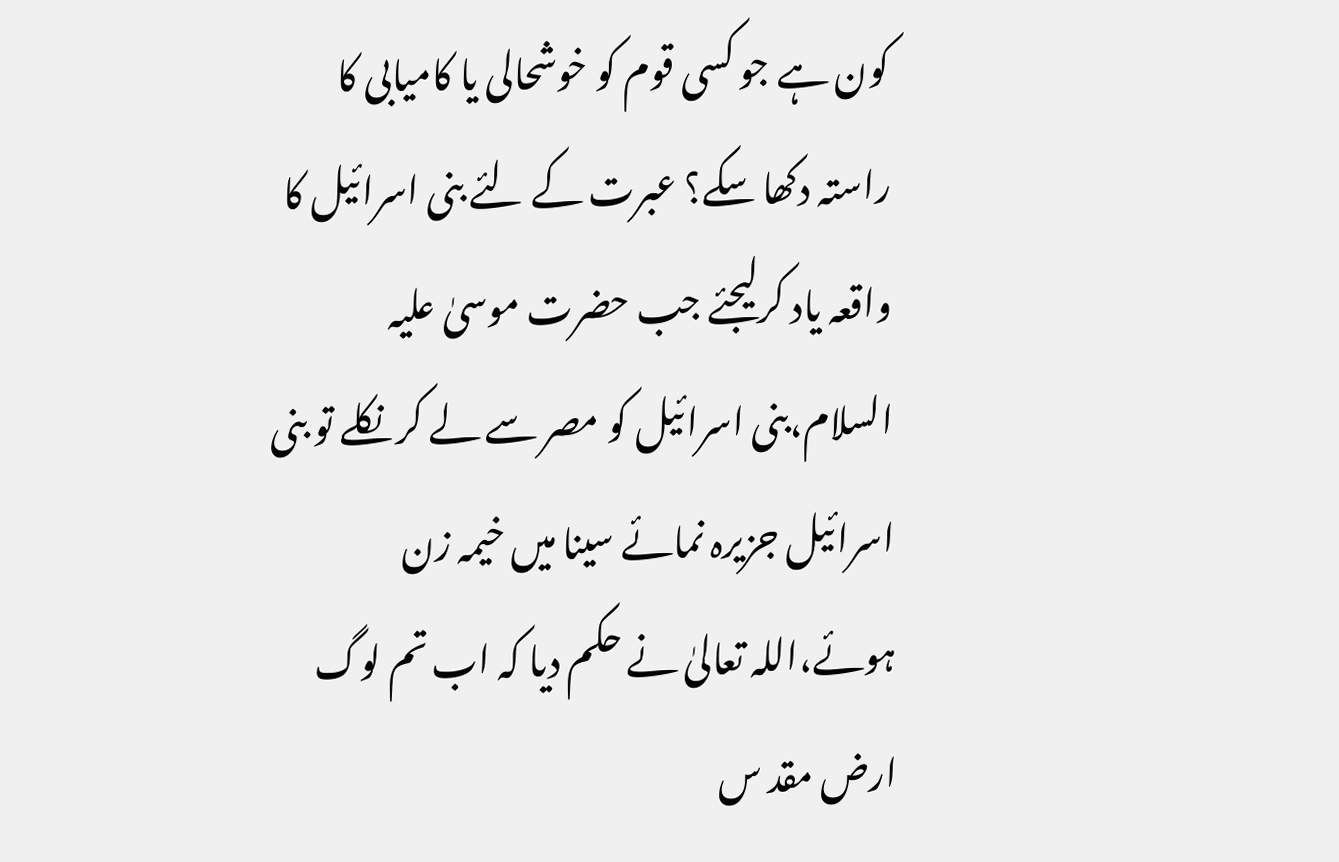کون ہے جو کسی قوم کو خوشحالی یا کامیابی کا راستہ دکھا سکے؟ عبرت کے لئے بنی اسرائیل کا واقعہ یاد کرلیجئے جب حضرت موسیٰ علیہ السلام،بنی اسرائیل کو مصر سے لے کر نکلے تو بنی اسرائیل جزیرہ نمائے سینا میں خیمہ زن ہوئے،اللہ تعالیٰ نے حکم دیا کہ اب تم لوگ ارض مقد س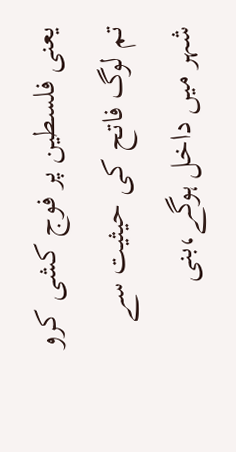یعنی فلسطین پر فوج کشی کرو تم لوگ فاتح کی حیثیت سے شہر میں داخل ہوگے،بنی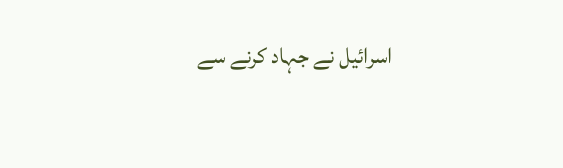اسرائیل نے جہاد کرنے سے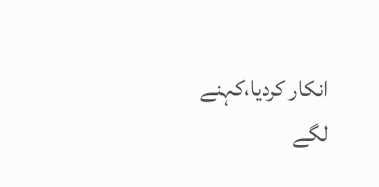انکار کردیا،کہنے لگے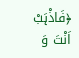﴿فَاذْہَبْ اَنْتَ وَ